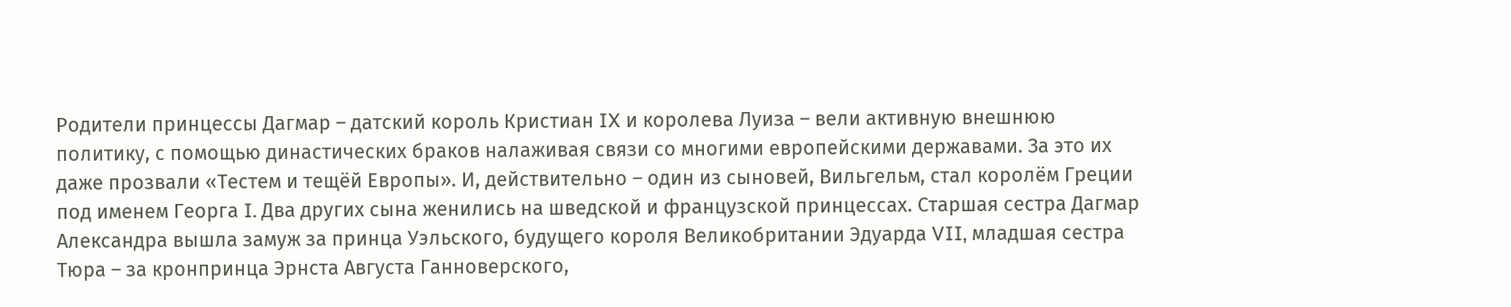Родители принцессы Дагмар – датский король Кристиан IX и королева Луиза – вели активную внешнюю политику, с помощью династических браков налаживая связи со многими европейскими державами. За это их даже прозвали «Тестем и тещёй Европы». И, действительно – один из сыновей, Вильгельм, стал королём Греции под именем Георга I. Два других сына женились на шведской и французской принцессах. Старшая сестра Дагмар Александра вышла замуж за принца Уэльского, будущего короля Великобритании Эдуарда VII, младшая сестра Тюра – за кронпринца Эрнста Августа Ганноверского,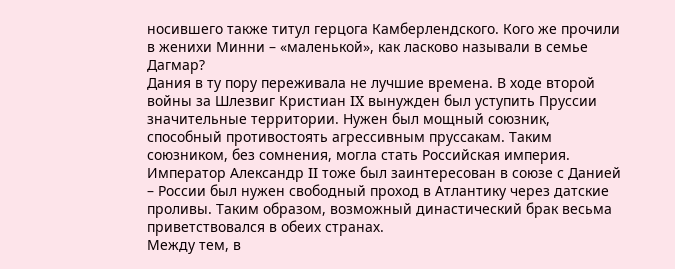носившего также титул герцога Камберлендского. Кого же прочили в женихи Минни – «маленькой», как ласково называли в семье Дагмар?
Дания в ту пору переживала не лучшие времена. В ходе второй войны за Шлезвиг Кристиан IX вынужден был уступить Пруссии значительные территории. Нужен был мощный союзник, способный противостоять агрессивным пруссакам. Таким союзником, без сомнения, могла стать Российская империя. Император Александр II тоже был заинтересован в союзе с Данией – России был нужен свободный проход в Атлантику через датские проливы. Таким образом, возможный династический брак весьма приветствовался в обеих странах.
Между тем, в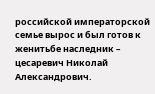российской императорской семье вырос и был готов к женитьбе наследник – цесаревич Николай Александрович.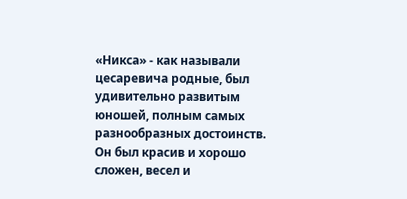«Никса» - как называли цесаревича родные, был удивительно развитым юношей, полным самых разнообразных достоинств. Он был красив и хорошо сложен, весел и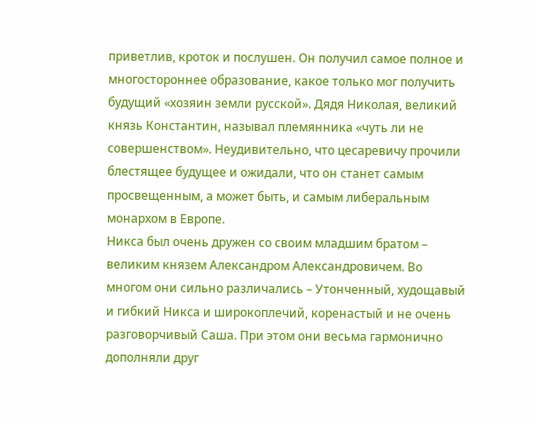приветлив, кроток и послушен. Он получил самое полное и многостороннее образование, какое только мог получить будущий «хозяин земли русской». Дядя Николая, великий князь Константин, называл племянника «чуть ли не совершенством». Неудивительно, что цесаревичу прочили блестящее будущее и ожидали, что он станет самым просвещенным, а может быть, и самым либеральным монархом в Европе.
Никса был очень дружен со своим младшим братом – великим князем Александром Александровичем. Во многом они сильно различались – Утонченный, худощавый и гибкий Никса и широкоплечий, коренастый и не очень разговорчивый Саша. При этом они весьма гармонично дополняли друг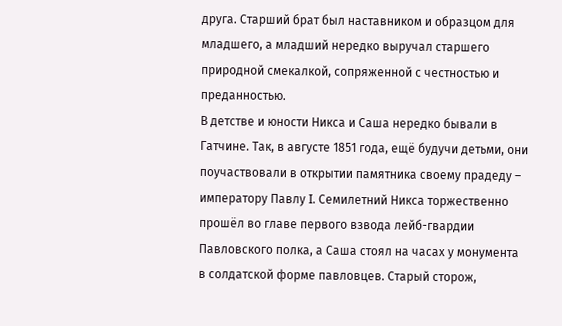друга. Старший брат был наставником и образцом для младшего, а младший нередко выручал старшего природной смекалкой, сопряженной с честностью и преданностью.
В детстве и юности Никса и Саша нередко бывали в Гатчине. Так, в августе 1851 года, ещё будучи детьми, они поучаствовали в открытии памятника своему прадеду – императору Павлу I. Семилетний Никса торжественно прошёл во главе первого взвода лейб-гвардии Павловского полка, а Саша стоял на часах у монумента в солдатской форме павловцев. Старый сторож,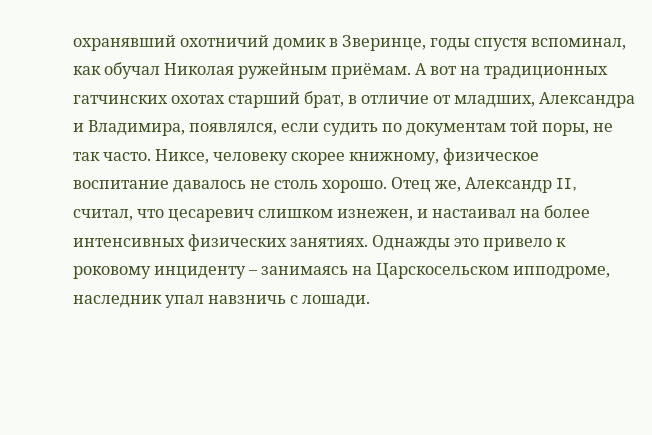охранявший охотничий домик в Зверинце, годы спустя вспоминал, как обучал Николая ружейным приёмам. А вот на традиционных гатчинских охотах старший брат, в отличие от младших, Александра и Владимира, появлялся, если судить по документам той поры, не так часто. Никсе, человеку скорее книжному, физическое воспитание давалось не столь хорошо. Отец же, Александр II, считал, что цесаревич слишком изнежен, и настаивал на более интенсивных физических занятиях. Однажды это привело к роковому инциденту – занимаясь на Царскосельском ипподроме, наследник упал навзничь с лошади.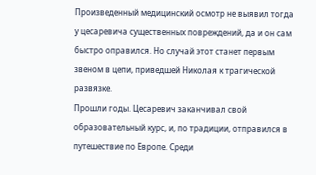Произведенный медицинский осмотр не выявил тогда у цесаревича существенных повреждений, да и он сам быстро оправился. Но случай этот станет первым звеном в цепи, приведшей Николая к трагической развязке.
Прошли годы. Цесаревич заканчивал свой образовательный курс, и, по традиции, отправился в путешествие по Европе. Среди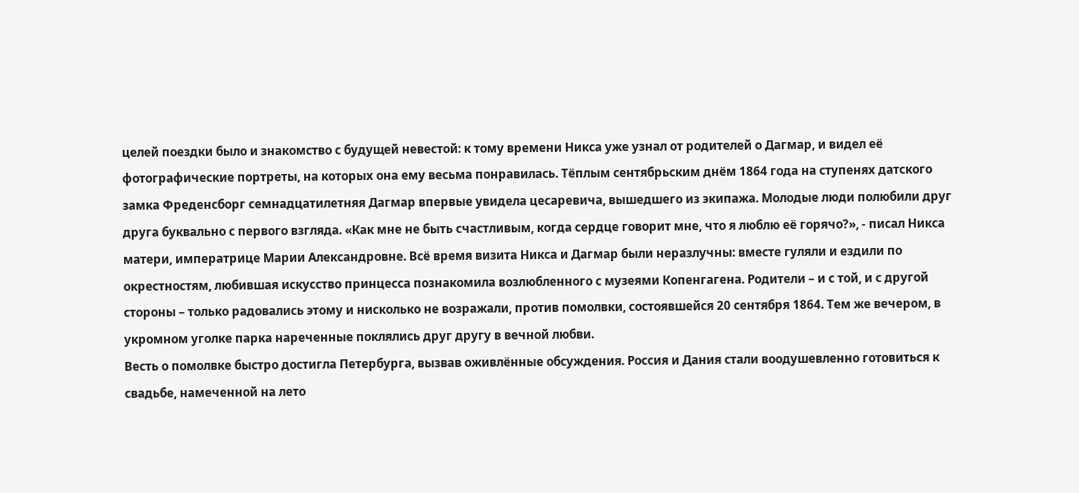целей поездки было и знакомство с будущей невестой: к тому времени Никса уже узнал от родителей о Дагмар, и видел её фотографические портреты, на которых она ему весьма понравилась. Тёплым сентябрьским днём 1864 года на ступенях датского замка Фреденсборг семнадцатилетняя Дагмар впервые увидела цесаревича, вышедшего из экипажа. Молодые люди полюбили друг друга буквально с первого взгляда. «Как мне не быть счастливым, когда сердце говорит мне, что я люблю её горячо?», - писал Никса матери, императрице Марии Александровне. Всё время визита Никса и Дагмар были неразлучны: вместе гуляли и ездили по окрестностям, любившая искусство принцесса познакомила возлюбленного с музеями Копенгагена. Родители – и с той, и с другой стороны – только радовались этому и нисколько не возражали, против помолвки, состоявшейся 20 сентября 1864. Тем же вечером, в укромном уголке парка нареченные поклялись друг другу в вечной любви.
Весть о помолвке быстро достигла Петербурга, вызвав оживлённые обсуждения. Россия и Дания стали воодушевленно готовиться к свадьбе, намеченной на лето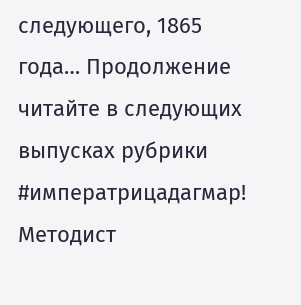следующего, 1865 года… Продолжение читайте в следующих выпусках рубрики #императрицадагмар!
Методист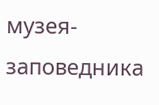музея-заповедника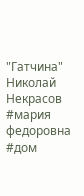"Гатчина" Николай Некрасов
#мария федоровна #дом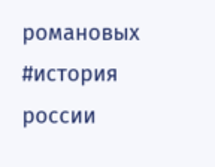романовых #история россии